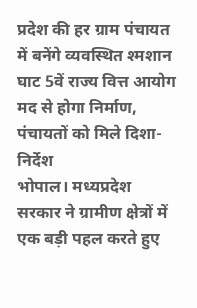प्रदेश की हर ग्राम पंचायत में बनेंगे व्यवस्थित श्मशान घाट 5वें राज्य वित्त आयोग मद से होगा निर्माण, पंचायतों को मिले दिशा-निर्देश
भोपाल। मध्यप्रदेश सरकार ने ग्रामीण क्षेत्रों में एक बड़ी पहल करते हुए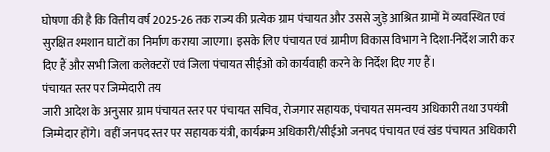घोषणा की है कि वित्तीय वर्ष 2025-26 तक राज्य की प्रत्येक ग्राम पंचायत और उससे जुड़े आश्रित ग्रामों में व्यवस्थित एवं सुरक्षित श्मशान घाटों का निर्माण कराया जाएगा। इसके लिए पंचायत एवं ग्रामीण विकास विभाग ने दिशा-निर्देश जारी कर दिए हैं और सभी जिला कलेक्टरों एवं जिला पंचायत सीईओ को कार्यवाही करने के निर्देश दिए गए हैं।
पंचायत स्तर पर जिम्मेदारी तय
जारी आदेश के अनुसार ग्राम पंचायत स्तर पर पंचायत सचिव, रोजगार सहायक, पंचायत समन्वय अधिकारी तथा उपयंत्री जिम्मेदार होंगे। वहीं जनपद स्तर पर सहायक यंत्री, कार्यक्रम अधिकारी/सीईओ जनपद पंचायत एवं खंड पंचायत अधिकारी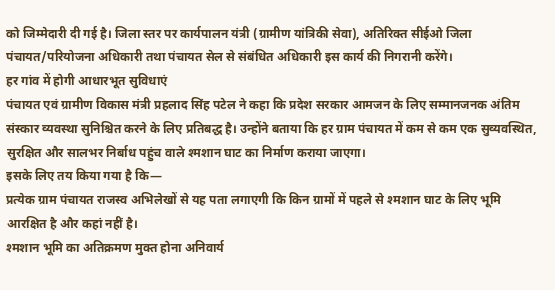को जिम्मेदारी दी गई है। जिला स्तर पर कार्यपालन यंत्री (ग्रामीण यांत्रिकी सेवा), अतिरिक्त सीईओ जिला पंचायत/परियोजना अधिकारी तथा पंचायत सेल से संबंधित अधिकारी इस कार्य की निगरानी करेंगे।
हर गांव में होगी आधारभूत सुविधाएं
पंचायत एवं ग्रामीण विकास मंत्री प्रहलाद सिंह पटेल ने कहा कि प्रदेश सरकार आमजन के लिए सम्मानजनक अंतिम संस्कार व्यवस्था सुनिश्चित करने के लिए प्रतिबद्ध है। उन्होंने बताया कि हर ग्राम पंचायत में कम से कम एक सुव्यवस्थित, सुरक्षित और सालभर निर्बाध पहुंच वाले श्मशान घाट का निर्माण कराया जाएगा।
इसके लिए तय किया गया है कि—
प्रत्येक ग्राम पंचायत राजस्व अभिलेखों से यह पता लगाएगी कि किन ग्रामों में पहले से श्मशान घाट के लिए भूमि आरक्षित है और कहां नहीं है।
श्मशान भूमि का अतिक्रमण मुक्त होना अनिवार्य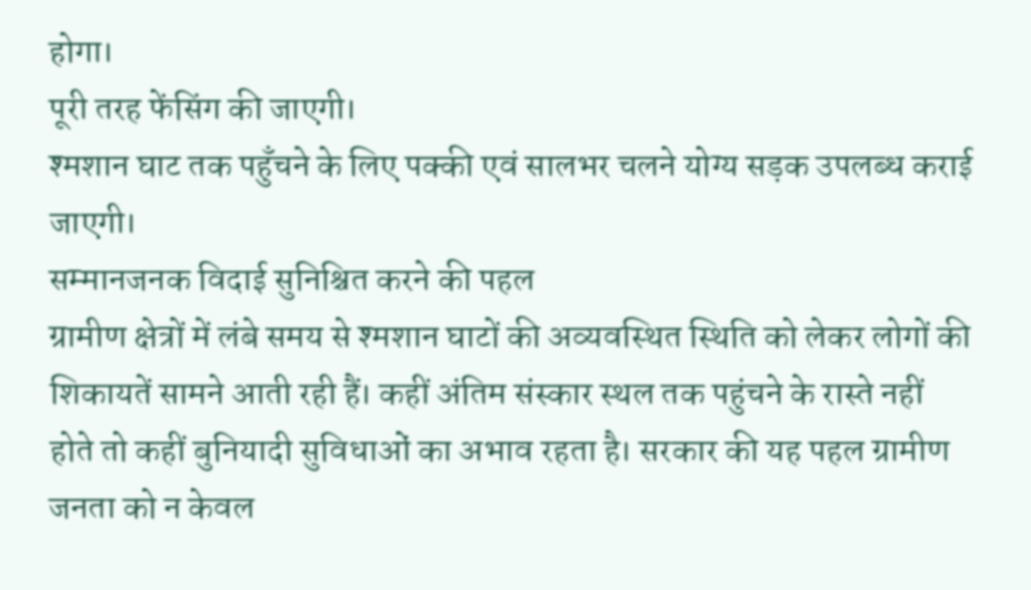होगा।
पूरी तरह फेंसिंग की जाएगी।
श्मशान घाट तक पहुँचने के लिए पक्की एवं सालभर चलने योग्य सड़क उपलब्ध कराई जाएगी।
सम्मानजनक विदाई सुनिश्चित करने की पहल
ग्रामीण क्षेत्रों में लंबे समय से श्मशान घाटों की अव्यवस्थित स्थिति को लेकर लोगों की शिकायतें सामने आती रही हैं। कहीं अंतिम संस्कार स्थल तक पहुंचने के रास्ते नहीं होते तो कहीं बुनियादी सुविधाओं का अभाव रहता है। सरकार की यह पहल ग्रामीण जनता को न केवल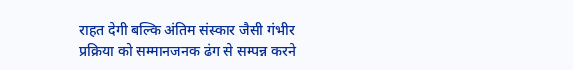राहत देगी बल्कि अंतिम संस्कार जैसी गंभीर प्रक्रिया को सम्मानजनक ढंग से सम्पन्न करने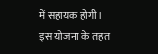में सहायक होगी।
इस योजना के तहत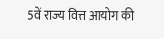5वें राज्य वित्त आयोग की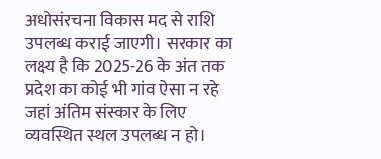अधोसंरचना विकास मद से राशि उपलब्ध कराई जाएगी। सरकार का लक्ष्य है कि 2025-26 के अंत तक प्रदेश का कोई भी गांव ऐसा न रहे जहां अंतिम संस्कार के लिए व्यवस्थित स्थल उपलब्ध न हो।